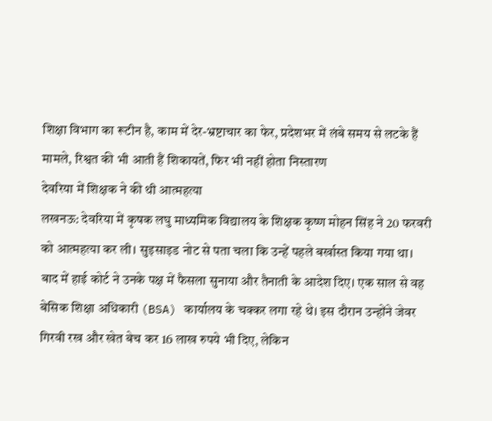शिक्षा विभाग का रूटीन है, काम में देर-भ्रष्टाचार का फेर, प्रदेशभर में लंबे समय से लटके हैं मामले, रिश्वत की भी आती हैं शिकायतें, फिर भी नहीं होता निस्तारण
देवरिया में शिक्षक ने की थी आत्महत्या
लखनऊ: देवरिया में कृषक लघु माध्यमिक विद्यालय के शिक्षक कृष्ण मोहन सिंह ने 20 फरवरी को आत्महत्या कर ली। सुइसाइड नोट से पता चला कि उन्हें पहले बर्खास्त किया गया था। बाद में हाई कोर्ट ने उनके पक्ष में फैसला सुनाया और तैनाती के आदेश दिए। एक साल से वह बेसिक शिक्षा अधिकारी (BSA) कार्यालय के चक्कर लगा रहे थे। इस दौरान उन्होंने जेवर गिरवी रख और खेत बेच कर 16 लाख रुपये भी दिए, लेकिन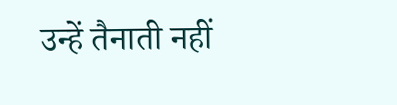उन्हें तैनाती नहीं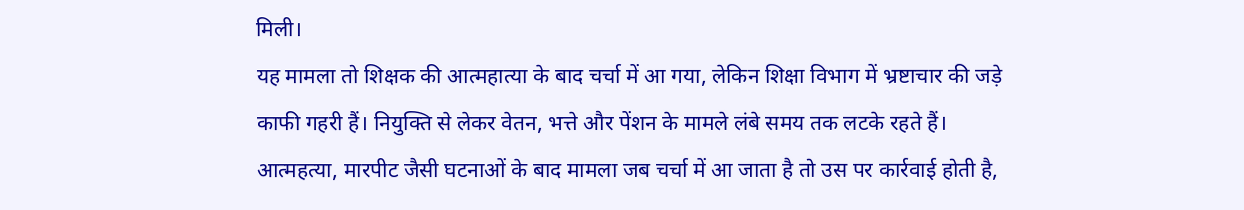मिली।
यह मामला तो शिक्षक की आत्महात्या के बाद चर्चा में आ गया, लेकिन शिक्षा विभाग में भ्रष्टाचार की जड़े काफी गहरी हैं। नियुक्ति से लेकर वेतन, भत्ते और पेंशन के मामले लंबे समय तक लटके रहते हैं। आत्महत्या, मारपीट जैसी घटनाओं के बाद मामला जब चर्चा में आ जाता है तो उस पर कार्रवाई होती है,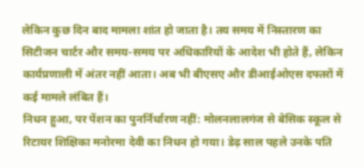लेकिन कुछ दिन बाद मामला शांत हो जाता है। तय समय में निस्तारण का सिटीजन चार्टर और समय-समय पर अधिकारियों के आदेश भी होते हैं, लेकिन कार्यप्रणाली में अंतर नहीं आता। अब भी बीएसए और डीआईओएस दफ्तरों में कई मामले लंबित हैं।
निधन हुआ, पर पेंशन का पुनर्निर्धारण नहीं: मोलनलालगंज से बेसिक स्कूल से रिटायर शिक्षिका मनोरमा देवी का निधन हो गया। डेढ़ साल पहले उनके पति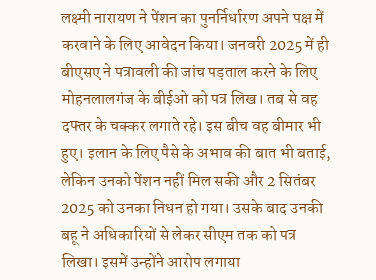लक्ष्मी नारायण ने पेंशन का पुनर्निर्धारण अपने पक्ष में करवाने के लिए आवेदन किया। जनवरी 2025 में ही बीएसए ने पत्रावली की जांच पड़ताल करने के लिए मोहनलालगंज के बीईओ को पत्र लिख। तब से वह दफ्तर के चक्कर लगाते रहे। इस बीच वह बीमार भी हुए। इलान के लिए पैसे के अभाव की बात भी बताई, लेकिन उनको पेंशन नहीं मिल सकी और 2 सितंबर 2025 को उनका निधन हो गया। उसके बाद उनकी बहू ने अधिकारियों से लेकर सीएम तक को पत्र लिखा। इसमें उन्होंने आरोप लगाया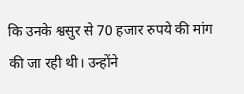कि उनके श्वसुर से 70 हजार रुपये की मांग की जा रही थी। उन्होंने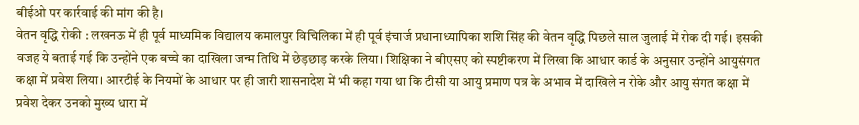बीईओ पर कार्रवाई की मांग की है।
वेतन वृद्धि रोकी : लखनऊ में ही पूर्व माध्यमिक विद्यालय कमालपुर विचिलिका में ही पूर्व इंचार्ज प्रधानाध्यापिका शशि सिंह की वेतन वृद्धि पिछले साल जुलाई में रोक दी गई। इसकी वजह ये बताई गई कि उन्होंने एक बच्चे का दाखिला जन्म तिथि में छेड़छाड़ करके लिया। शिक्षिका ने बीएसए को स्पष्टीकरण में लिखा कि आधार कार्ड के अनुसार उन्होंने आयुसंगत कक्षा में प्रवेश लिया। आरटीई के नियमों के आधार पर ही जारी शासनादेश में भी कहा गया था कि टीसी या आयु प्रमाण पत्र के अभाव में दाखिले न रोके और आयु संगत कक्षा में प्रवेश देकर उनको मुख्य धारा में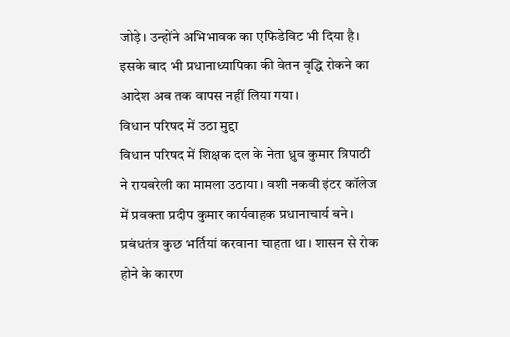जोड़े। उन्होंने अभिभावक का एफिडेविट भी दिया है। इसके बाद भी प्रधानाध्यापिका की वेतन वृद्धि रोकने का आदेश अब तक वापस नहीं लिया गया।
विधान परिषद में उठा मुद्दा
विधान परिषद में शिक्षक दल के नेता ध्रुव कुमार त्रिपाठी ने रायबरेली का मामला उठाया। वशी नकवी इंटर कॉलेज में प्रवक्ता प्रदीप कुमार कार्यवाहक प्रधानाचार्य बने। प्रबंधतंत्र कुछ भर्तियां करवाना चाहता था। शासन से रोक होने के कारण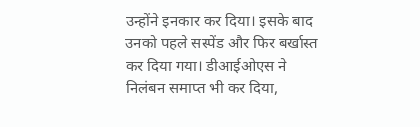उन्होंने इनकार कर दिया। इसके बाद उनको पहले सस्पेंड और फिर बर्खास्त कर दिया गया। डीआईओएस ने निलंबन समाप्त भी कर दिया,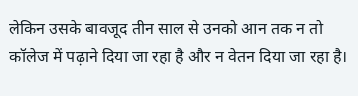लेकिन उसके बावजूद तीन साल से उनको आन तक न तो कॉलेज में पढ़ाने दिया जा रहा है और न वेतन दिया जा रहा है।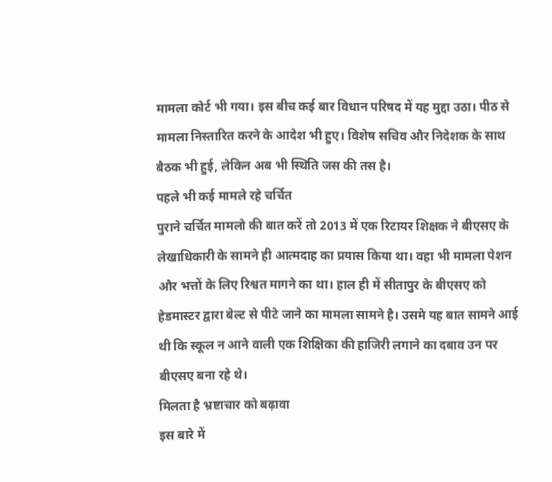मामला कोर्ट भी गया। इस बीच कई बार विधान परिषद में यह मुद्दा उठा। पीठ से मामला निस्तारित करने के आदेश भी हुए। विशेष सचिव और निदेशक के साथ बैठक भी हुई, लेकिन अब भी स्थिति जस की तस है।
पहले भी कई मामले रहे चर्चित
पुराने चर्चित मामलो की बात करें तो 2013 में एक रिटायर शिक्षक ने बीएसए के लेखाधिकारी के सामने ही आत्मदाह का प्रयास किया था। वहा भी मामला पेशन और भत्तों के लिए रिश्वत मागने का था। हाल ही में सीतापुर के बीएसए को हेडमास्टर द्वारा बेल्ट से पीटे जाने का मामला सामने है। उसमे यह बात सामने आई थी कि स्कूल न आने वाली एक शिक्षिका की हाजिरी लगाने का दबाव उन पर बीएसए बना रहे थे।
मिलता है भ्रष्टाचार को बढ़ावा
इस बारे में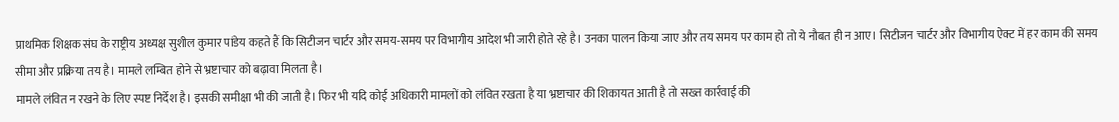प्राथमिक शिक्षक संघ के राष्ट्रीय अध्यक्ष सुशील कुमार पांडेय कहते हैं कि सिटीजन चार्टर और समय-समय पर विभागीय आदेश भी जारी होते रहे है। उनका पालन किया जाए और तय समय पर काम हो तो ये नौबत ही न आए। सिटीजन चार्टर और विभागीय ऐक्ट में हर काम की समय सीमा और प्रक्रिया तय है। मामले लम्बित होने से भ्रष्टाचार को बढ़ावा मिलता है।
मामले लंवित न रखने के लिए स्पष्ट निर्देश है। इसकी समीक्षा भी की जाती है। फिर भी यदि कोई अधिकारी मामलों को लंवित रखता है या भ्रष्टाचार की शिकायत आती है तो सख्त कार्रवाई की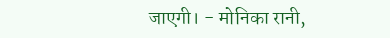जाएगी। - मोनिका रानी,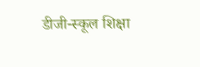डीजी-स्कूल शिक्षा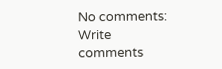No comments:
Write comments